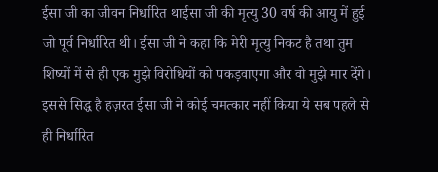ईसा जी का जीवन निर्धारित थाईसा जी की मृत्यु 30 वर्ष की आयु में हुई जो पूर्व निर्धारित थी। ईसा जी ने कहा कि मेरी मृत्यु निकट है तथा तुम शिष्यों में से ही एक मुझे विरोधियों को पकड़वाएगा और वो मुझे मार देंगे। इससे सिद्ध है हज़रत ईसा जी ने कोई चमत्कार नहीं किया ये सब पहले से ही निर्धारित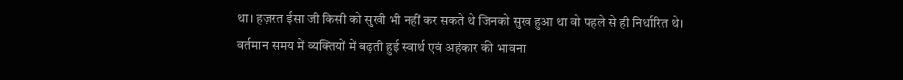था। हज़रत ईसा जी किसी को सुखी भी नहीं कर सकते थे जिनको सुख हुआ था वो पहले से ही निर्धारित थे।
वर्तमान समय में व्यक्तियों में बढ़ती हुई स्वार्थ एवं अहंकार की भावना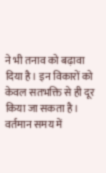ने भी तनाव को बढ़ावा दिया है। इन विकारों को केवल सतभक्ति से ही दूर किया जा सकता है। वर्तमान समय में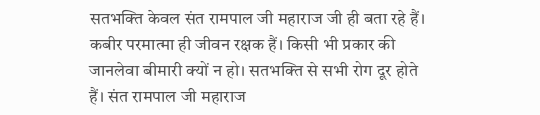सतभक्ति केवल संत रामपाल जी महाराज जी ही बता रहे हैं।
कबीर परमात्मा ही जीवन रक्षक हैं। किसी भी प्रकार की जानलेवा बीमारी क्यों न हो। सतभक्ति से सभी रोग दूर होते हैं। संत रामपाल जी महाराज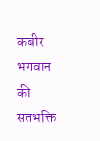कबीर भगवान की सतभक्ति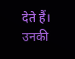देते हैं। उनकी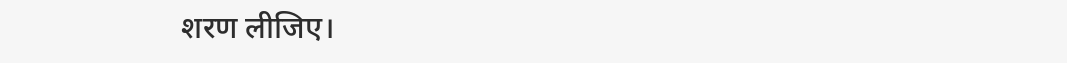शरण लीजिए।